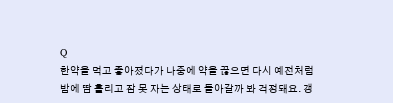Q
한약을 먹고 좋아졌다가 나중에 약을 끊으면 다시 예전처럼 밤에 땀 흘리고 잠 못 자는 상태로 돌아갈까 봐 걱정돼요. 갱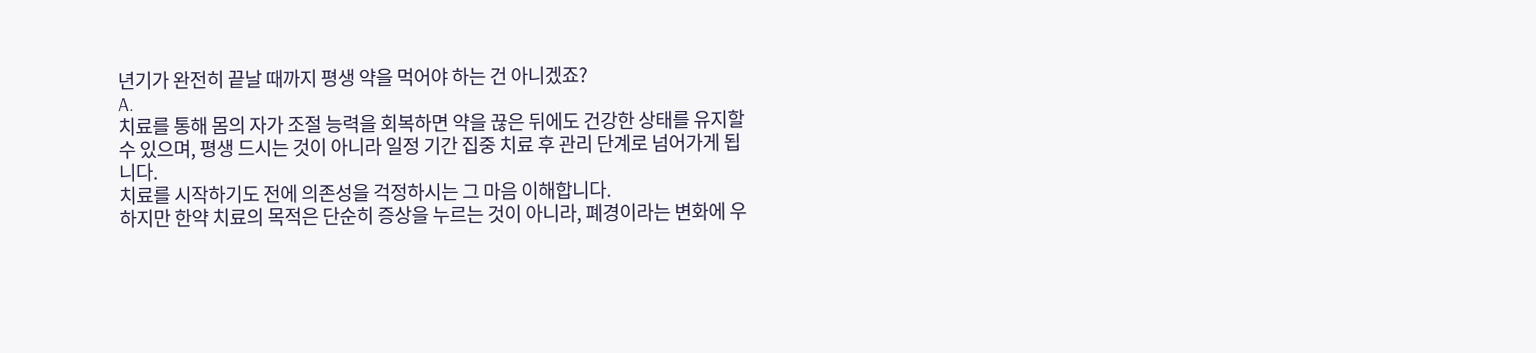년기가 완전히 끝날 때까지 평생 약을 먹어야 하는 건 아니겠죠?
A.
치료를 통해 몸의 자가 조절 능력을 회복하면 약을 끊은 뒤에도 건강한 상태를 유지할 수 있으며, 평생 드시는 것이 아니라 일정 기간 집중 치료 후 관리 단계로 넘어가게 됩니다.
치료를 시작하기도 전에 의존성을 걱정하시는 그 마음 이해합니다.
하지만 한약 치료의 목적은 단순히 증상을 누르는 것이 아니라, 폐경이라는 변화에 우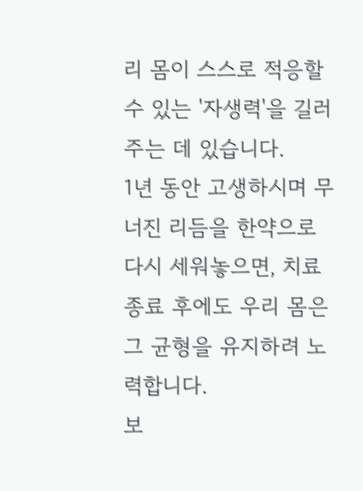리 몸이 스스로 적응할 수 있는 '자생력'을 길러주는 데 있습니다.
1년 동안 고생하시며 무너진 리듬을 한약으로 다시 세워놓으면, 치료 종료 후에도 우리 몸은 그 균형을 유지하려 노력합니다.
보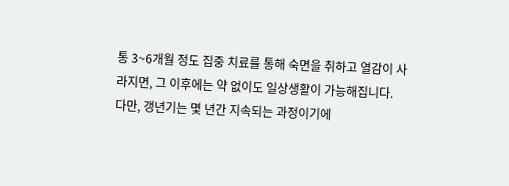통 3~6개월 정도 집중 치료를 통해 숙면을 취하고 열감이 사라지면, 그 이후에는 약 없이도 일상생활이 가능해집니다.
다만, 갱년기는 몇 년간 지속되는 과정이기에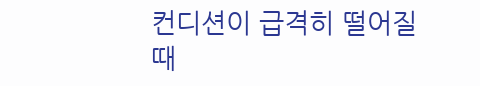컨디션이 급격히 떨어질 때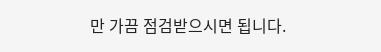만 가끔 점검받으시면 됩니다.